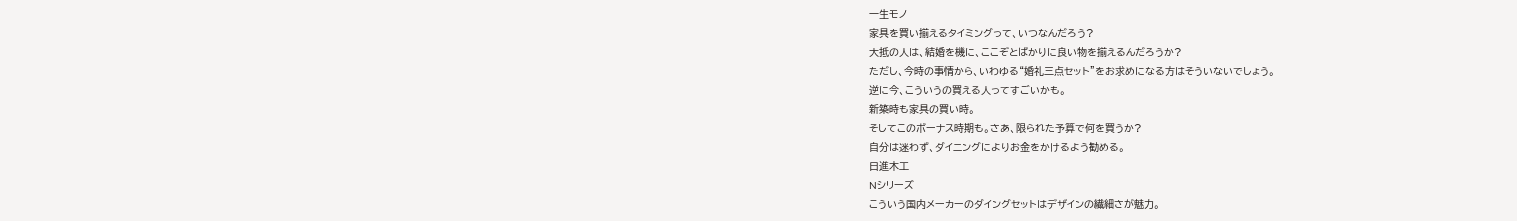一生モノ
家具を買い揃えるタイミングって、いつなんだろう?
大抵の人は、結婚を機に、ここぞとばかりに良い物を揃えるんだろうか?
ただし、今時の事情から、いわゆる“婚礼三点セット”をお求めになる方はそういないでしょう。
逆に今、こういうの買える人ってすごいかも。
新築時も家具の買い時。
そしてこのボーナス時期も。さあ、限られた予算で何を買うか?
自分は迷わず、ダイニングによりお金をかけるよう勧める。
日進木工
Nシリーズ
こういう国内メーカーのダイングセットはデザインの繊細さが魅力。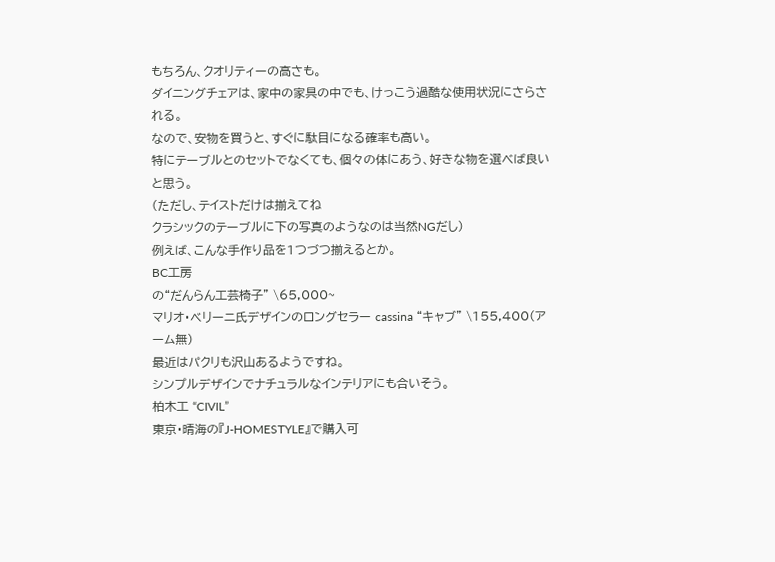もちろん、クオリティーの高さも。
ダイニングチェアは、家中の家具の中でも、けっこう過酷な使用状況にさらされる。
なので、安物を買うと、すぐに駄目になる確率も高い。
特にテーブルとのセットでなくても、個々の体にあう、好きな物を選べば良いと思う。
(ただし、テイストだけは揃えてね
クラシックのテーブルに下の写真のようなのは当然NGだし)
例えば、こんな手作り品を1つづつ揃えるとか。
BC工房
の“だんらん工芸椅子” \65,000~
マリオ・ベリーニ氏デザインのロングセラー cassina “キャブ” \155,400(アーム無)
最近はパクリも沢山あるようですね。
シンプルデザインでナチュラルなインテリアにも合いそう。
柏木工 “CIVIL”
東京・晴海の『J-HOMESTYLE』で購入可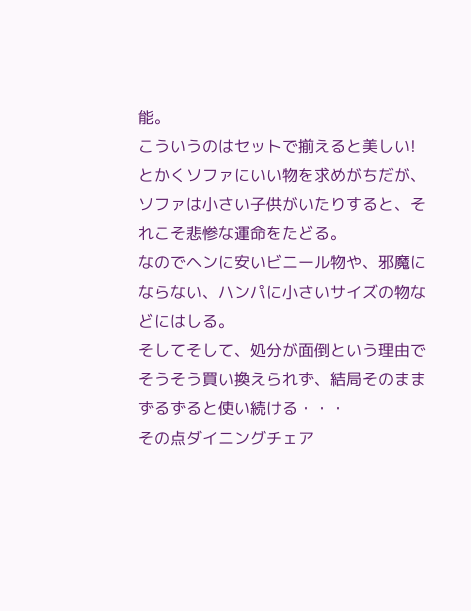能。
こういうのはセットで揃えると美しい!
とかくソファにいい物を求めがちだが、ソファは小さい子供がいたりすると、それこそ悲惨な運命をたどる。
なのでヘンに安いビニール物や、邪魔にならない、ハンパに小さいサイズの物などにはしる。
そしてそして、処分が面倒という理由でそうそう買い換えられず、結局そのままずるずると使い続ける・・・
その点ダイニングチェア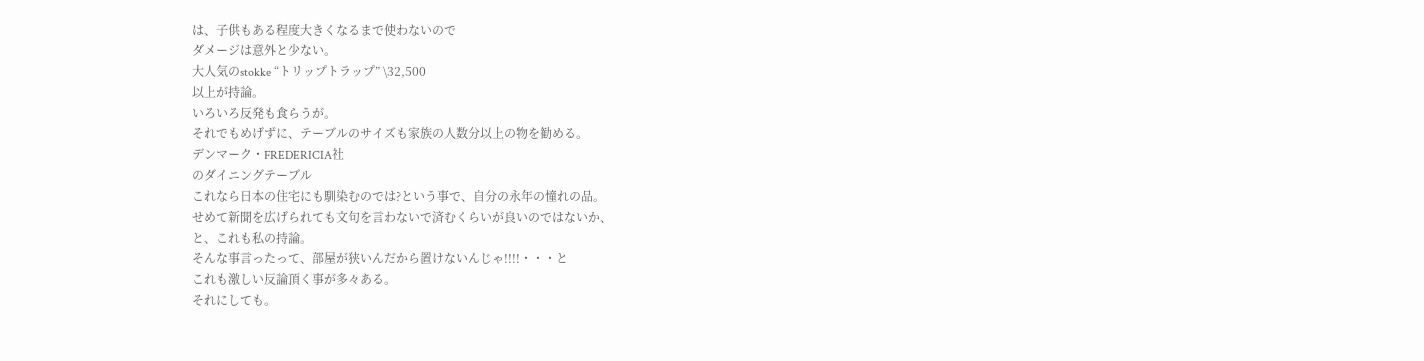は、子供もある程度大きくなるまで使わないので
ダメージは意外と少ない。
大人気のstokke “トリップトラップ” \32,500
以上が持論。
いろいろ反発も食らうが。
それでもめげずに、テーブルのサイズも家族の人数分以上の物を勧める。
デンマーク・FREDERICIA社
のダイニングテーブル
これなら日本の住宅にも馴染むのでは?という事で、自分の永年の憧れの品。
せめて新聞を広げられても文句を言わないで済むくらいが良いのではないか、
と、これも私の持論。
そんな事言ったって、部屋が狭いんだから置けないんじゃ!!!!・・・と
これも激しい反論頂く事が多々ある。
それにしても。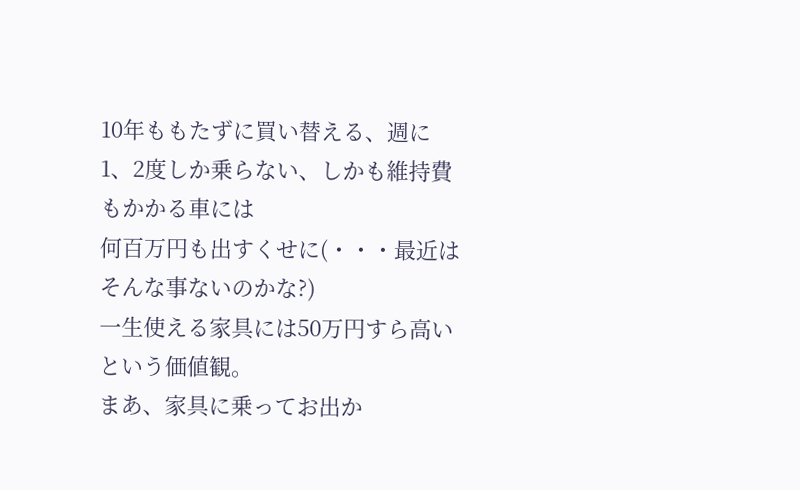10年ももたずに買い替える、週に1、2度しか乗らない、しかも維持費もかかる車には
何百万円も出すくせに(・・・最近はそんな事ないのかな?)
一生使える家具には50万円すら高いという価値観。
まあ、家具に乗ってお出か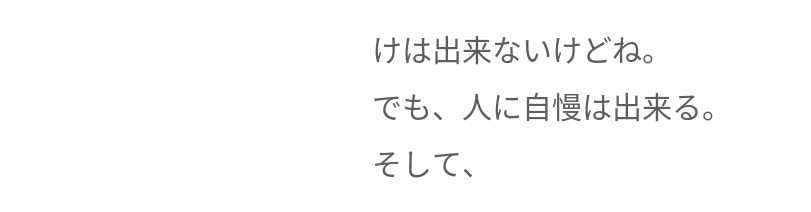けは出来ないけどね。
でも、人に自慢は出来る。
そして、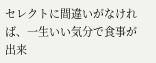セレクトに間違いがなければ、一生いい気分で食事が出来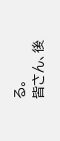る。
皆さん、後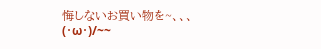悔しないお買い物を~、、、(・ω・)/~~